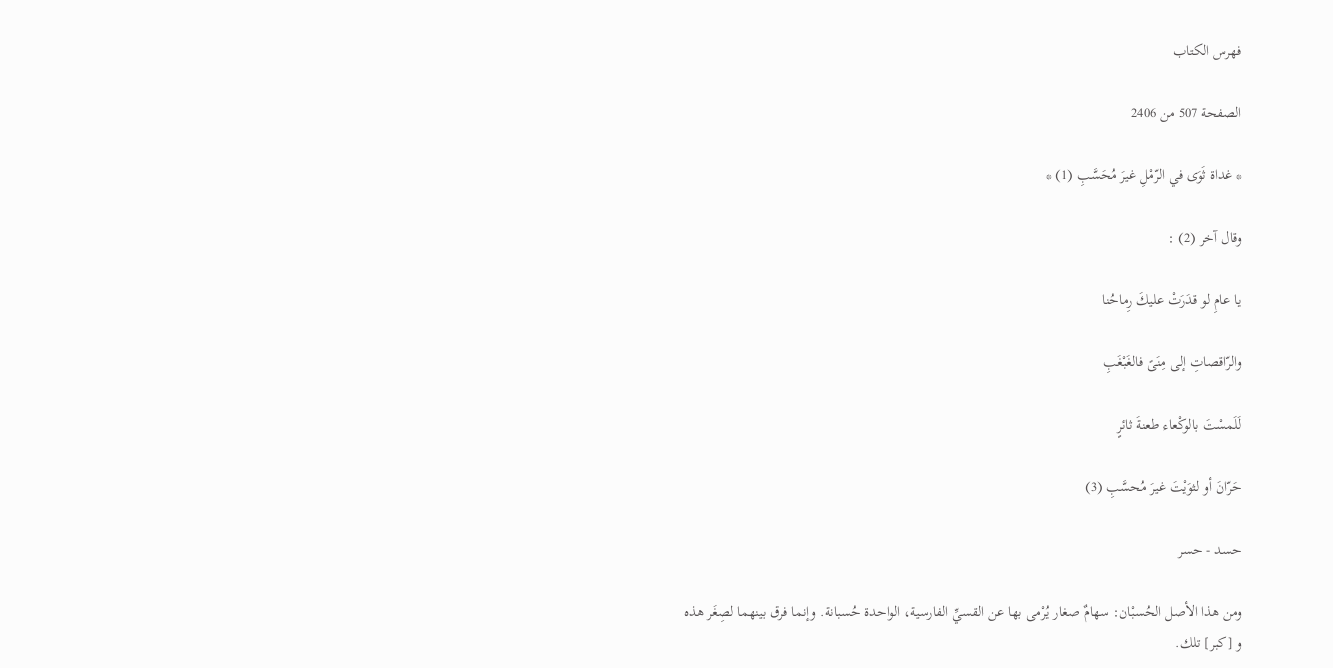فهرس الكتاب

الصفحة 507 من 2406

* غداة ثَوَى في الرّمْلِ غيرَ مُحَسَّبِ (1) *

وقال آخر (2) :

يا عامِ لو قدَرَتْ عليكَ رِماحُنا

والرّاقصاتِ إلى مِنَىً فالغَبْغَبِ

لَلَمسْتَ بالوكْعاء طعنةَ ثائرٍ

حَرّانَ أو لثوَيْتَ غيرَ مُحسَّبِ (3)

حسد - حسر

ومن هذا الأصل الحُسبْان: سهامٌ صغار يُرْمى بها عن القسيِّ الفارسية، الواحدة حُسبانة. وإنما فرق بينهما لصِغَر هذه و [كبر] تلك.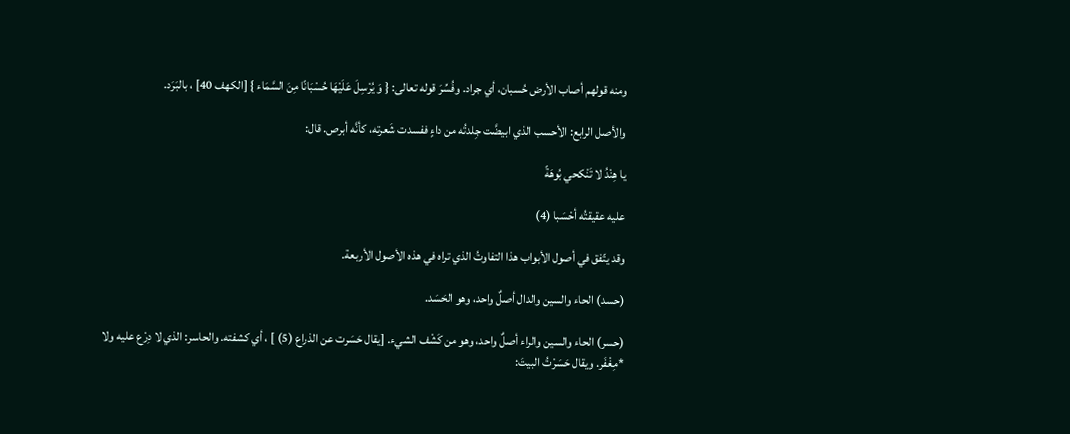ومنه قولهم أصاب الأرض حُسبان، أي جراد. وفُسِّرَ قوله تعالى: { وَ يُرْسِلَ عَلَيْهَا حُسْبَانًا مِنَ السَّمَاء } [الكهف 40] ، بالبَرَد.

والأصل الرابع: الأحسب الذي ابيضَّت جِلدتُه من داءٍ ففسدت شَعرته، كأنَّه أبرص. قال:

يا هِنْدُ لا تَنْكحي بُوهَةً

عليه عقيقتُه أحْسَبا (4)

وقد يتّفق في أصول الأبواب هذا التفاوتُ الذي تراه في هذه الأصول الأربعة.

(حسد) الحاء والسين والدال أصلٌ واحد، وهو الحَسَد.

(حسر) الحاء والسين والراء أصلٌ واحد، وهو من كَشْف الشيء. [يقال حَسَرت عن الذراع (5) ] ، أي كشفته. والحاسر: الذي لا دِرْع عليه ولا *مِغْفَر. ويقال حَسَرْتُ البيتَ: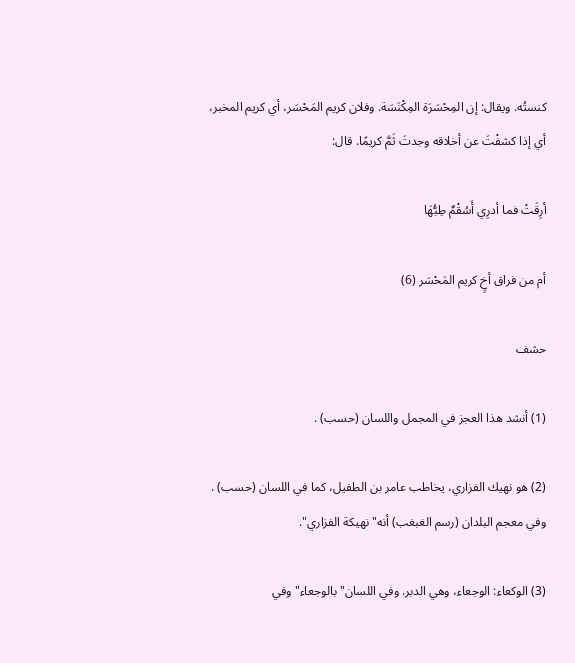كنستُه. ويقال: إن المِحْسَرَة المِكْنَسَة. وفلان كريم المَحْسَر، أي كريم المخبر، أي إذا كشفْتَ عن أخلاقه وجدتَ ثَمَّ كريمًا. قال:

أرِقَتْ فما أدرِي أَسُقْمٌ طِبُّهَا

أم من فراق أخٍ كريم المَحْسَر (6)

حشف

(1) أنشد هذا العجز في المجمل واللسان (حسب) .

(2) هو نهيك الفزاري، يخاطب عامر بن الطفيل، كما في اللسان (حسب) . وفي معجم البلدان (رسم الغبغب) أنه"نهيكة الفزاري".

(3) الوكعاء: الوجعاء، وهي الدبر. وفي اللسان"بالوجعاء"وفي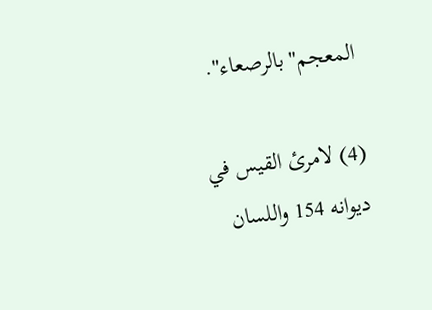المعجم"بالرصعاء".

(4) لامرئ القيس في ديوانه 154 واللسان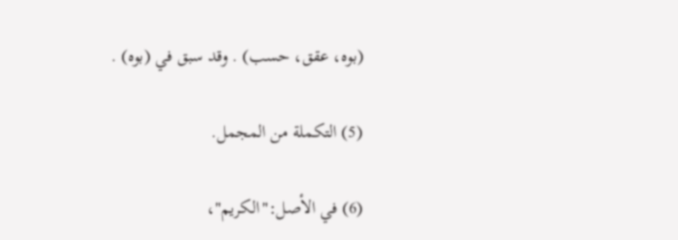(بوه، عقق، حسب) . وقد سبق في (بوه) .

(5) التكملة من المجمل.

(6) في الأصل:"الكريم"،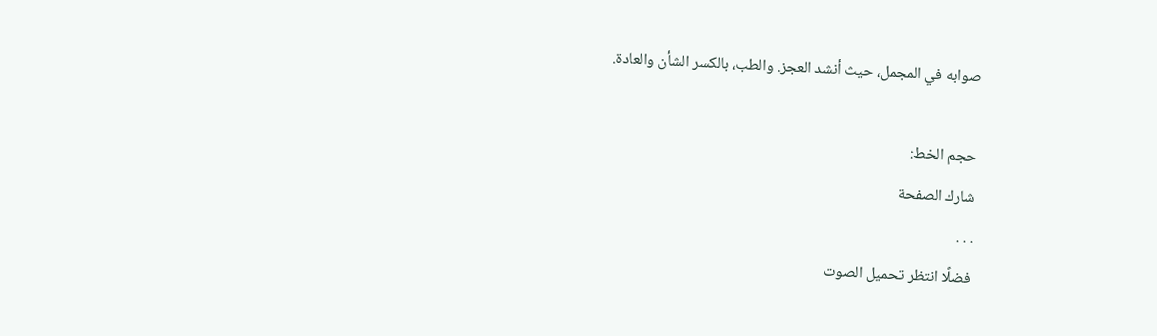صوابه في المجمل، حيث أنشد العجز. والطب، بالكسر الشأن والعادة.

حجم الخط:
شارك الصفحة
. . .
فضلًا انتظر تحميل الصوت